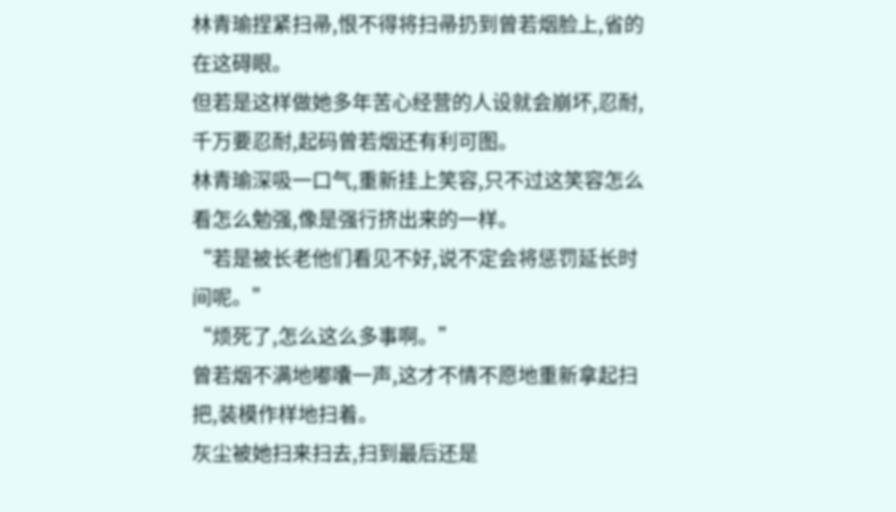林青瑜捏紧扫帚,恨不得将扫帚扔到曾若烟脸上,省的在这碍眼。
但若是这样做她多年苦心经营的人设就会崩坏,忍耐,千万要忍耐,起码曾若烟还有利可图。
林青瑜深吸一口气,重新挂上笑容,只不过这笑容怎么看怎么勉强,像是强行挤出来的一样。
“若是被长老他们看见不好,说不定会将惩罚延长时间呢。”
“烦死了,怎么这么多事啊。”
曾若烟不满地嘟囔一声,这才不情不愿地重新拿起扫把,装模作样地扫着。
灰尘被她扫来扫去,扫到最后还是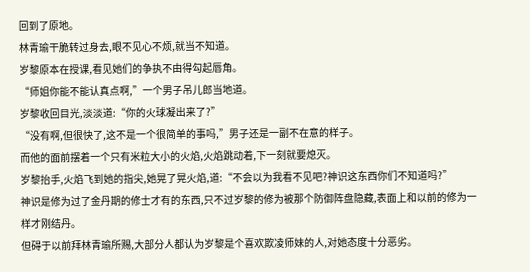回到了原地。
林青瑜干脆转过身去,眼不见心不烦,就当不知道。
岁黎原本在授课,看见她们的争执不由得勾起唇角。
“师姐你能不能认真点啊,”一个男子吊儿郎当地道。
岁黎收回目光,淡淡道:“你的火球凝出来了?”
“没有啊,但很快了,这不是一个很简单的事吗,”男子还是一副不在意的样子。
而他的面前摆着一个只有米粒大小的火焰,火焰跳动着,下一刻就要熄灭。
岁黎抬手,火焰飞到她的指尖,她晃了晃火焰,道:“不会以为我看不见吧?神识这东西你们不知道吗?”
神识是修为过了金丹期的修士才有的东西,只不过岁黎的修为被那个防御阵盘隐藏,表面上和以前的修为一样才刚结丹。
但碍于以前拜林青瑜所赐,大部分人都认为岁黎是个喜欢欺凌师妹的人,对她态度十分恶劣。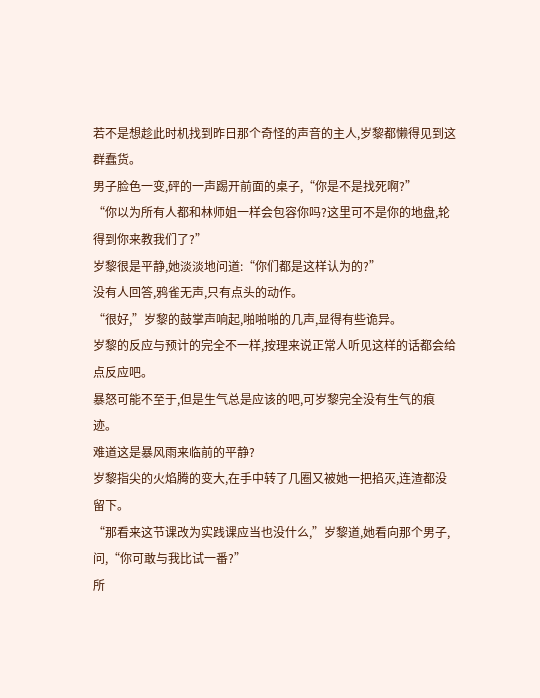若不是想趁此时机找到昨日那个奇怪的声音的主人,岁黎都懒得见到这群蠢货。
男子脸色一变,砰的一声踢开前面的桌子,“你是不是找死啊?”
“你以为所有人都和林师姐一样会包容你吗?这里可不是你的地盘,轮得到你来教我们了?”
岁黎很是平静,她淡淡地问道:“你们都是这样认为的?”
没有人回答,鸦雀无声,只有点头的动作。
“很好,”岁黎的鼓掌声响起,啪啪啪的几声,显得有些诡异。
岁黎的反应与预计的完全不一样,按理来说正常人听见这样的话都会给点反应吧。
暴怒可能不至于,但是生气总是应该的吧,可岁黎完全没有生气的痕迹。
难道这是暴风雨来临前的平静?
岁黎指尖的火焰腾的变大,在手中转了几圈又被她一把掐灭,连渣都没留下。
“那看来这节课改为实践课应当也没什么,”岁黎道,她看向那个男子,问,“你可敢与我比试一番?”
所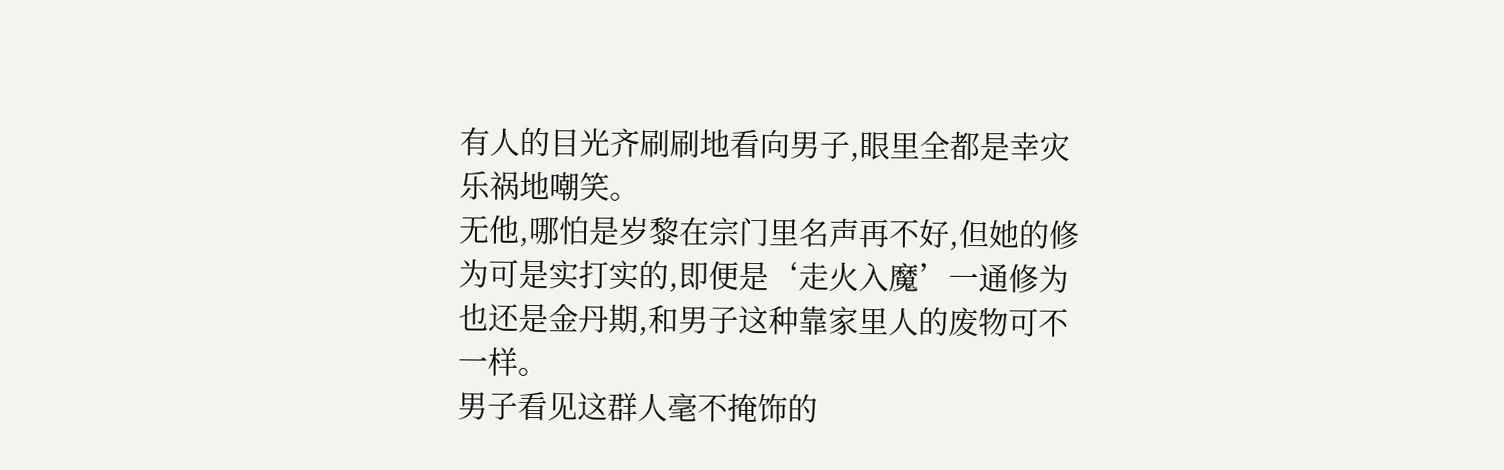有人的目光齐刷刷地看向男子,眼里全都是幸灾乐祸地嘲笑。
无他,哪怕是岁黎在宗门里名声再不好,但她的修为可是实打实的,即便是‘走火入魔’一通修为也还是金丹期,和男子这种靠家里人的废物可不一样。
男子看见这群人毫不掩饰的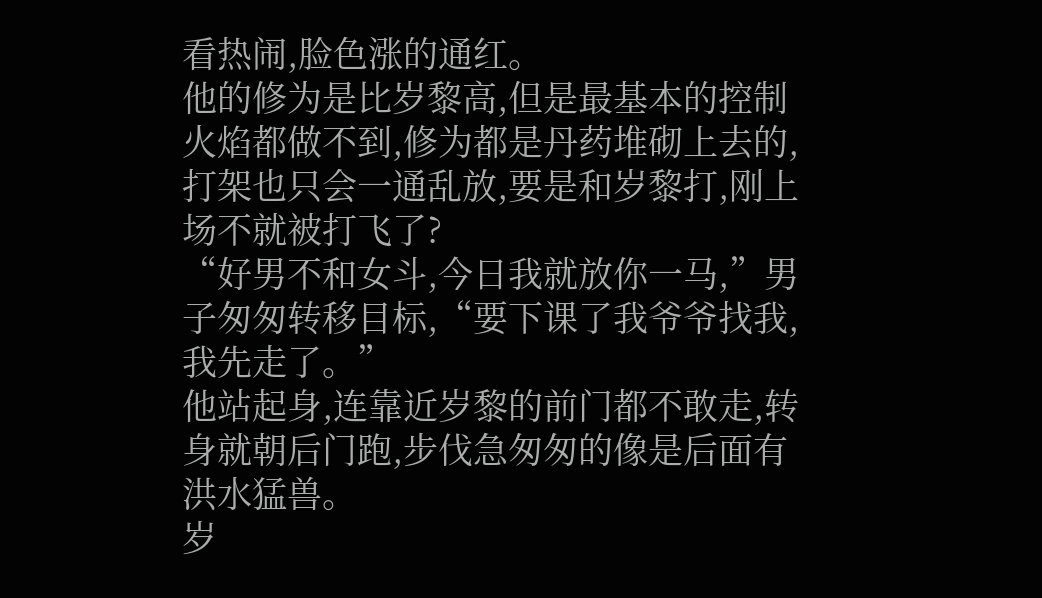看热闹,脸色涨的通红。
他的修为是比岁黎高,但是最基本的控制火焰都做不到,修为都是丹药堆砌上去的,打架也只会一通乱放,要是和岁黎打,刚上场不就被打飞了?
“好男不和女斗,今日我就放你一马,”男子匆匆转移目标,“要下课了我爷爷找我,我先走了。”
他站起身,连靠近岁黎的前门都不敢走,转身就朝后门跑,步伐急匆匆的像是后面有洪水猛兽。
岁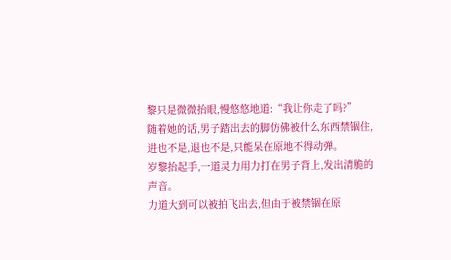黎只是微微抬眼,慢悠悠地道:“我让你走了吗?”
随着她的话,男子踏出去的脚仿佛被什么东西禁锢住,进也不是,退也不是,只能呆在原地不得动弹。
岁黎抬起手,一道灵力用力打在男子背上,发出清脆的声音。
力道大到可以被拍飞出去,但由于被禁锢在原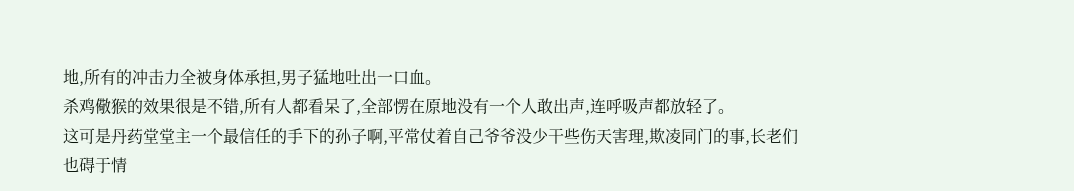地,所有的冲击力全被身体承担,男子猛地吐出一口血。
杀鸡儆猴的效果很是不错,所有人都看呆了,全部愣在原地没有一个人敢出声,连呼吸声都放轻了。
这可是丹药堂堂主一个最信任的手下的孙子啊,平常仗着自己爷爷没少干些伤天害理,欺凌同门的事,长老们也碍于情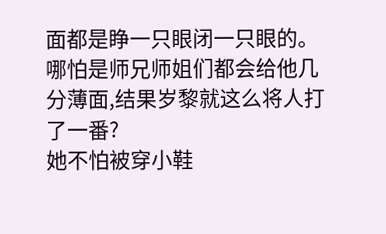面都是睁一只眼闭一只眼的。
哪怕是师兄师姐们都会给他几分薄面,结果岁黎就这么将人打了一番?
她不怕被穿小鞋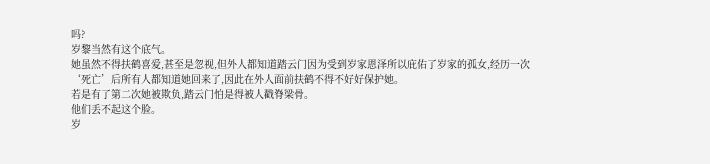吗?
岁黎当然有这个底气。
她虽然不得扶鹤喜爱,甚至是忽视,但外人都知道踏云门因为受到岁家恩泽所以庇佑了岁家的孤女,经历一次‘死亡’后所有人都知道她回来了,因此在外人面前扶鹤不得不好好保护她。
若是有了第二次她被欺负,踏云门怕是得被人戳脊梁骨。
他们丢不起这个脸。
岁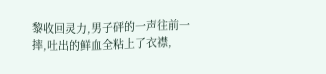黎收回灵力,男子砰的一声往前一摔,吐出的鲜血全粘上了衣襟,